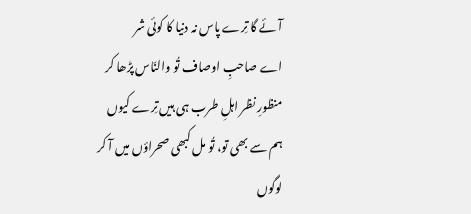آئے گا تِرے پاس نہ دنیا کا کوئی شر
اے صاحبِ اوصاف تُو والنّاس پڑھا کر
منظورِ نظر اہلِ طرب ہی ہیں تِرے کیوں
ہم سے بھی تو، تُو مل کبھی صحراؤں میں آ کر
لوگوں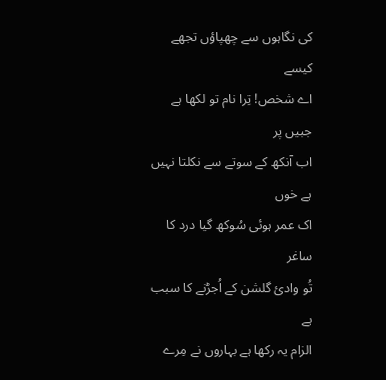کی نگاہوں سے چھپاؤں تجھے کیسے
اے شخص! تِرا نام تو لکھا ہے جبیں پر
اب آنکھ کے سوتے سے نکلتا نہیں ہے خوں
اک عمر ہوئی سُوکھ گیا درد کا ساغر
تُو وادئ گلشن کے اُجڑنے کا سبب ہے
الزام یہ رکھا ہے بہاروں نے مِرے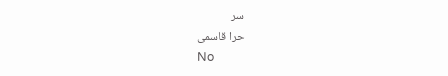سر
حرا قاسمی
No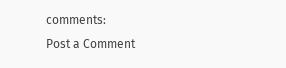comments:
Post a Comment